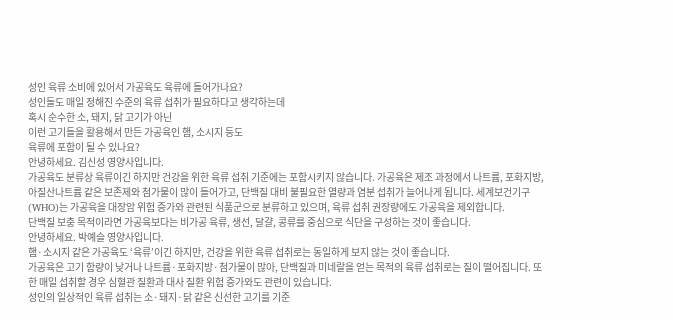성인 육류 소비에 있어서 가공육도 육류에 들어가나요?
성인들도 매일 정해진 수준의 육류 섭취가 필요하다고 생각하는데
혹시 순수한 소, 돼지, 닭 고기가 아닌
이런 고기들을 활용해서 만든 가공육인 햄, 소시지 등도
육류에 포함이 될 수 있나요?
안녕하세요. 김신성 영양사입니다.
가공육도 분류상 육류이긴 하지만 건강을 위한 육류 섭취 기준에는 포함시키지 않습니다. 가공육은 제조 과정에서 나트륨, 포화지방, 아질산나트륨 같은 보존제와 첨가물이 많이 들어가고, 단백질 대비 불필요한 열량과 염분 섭취가 늘어나게 됩니다. 세계보건기구(WHO)는 가공육을 대장암 위험 증가와 관련된 식품군으로 분류하고 있으며, 육류 섭취 권장량에도 가공육을 제외합니다.
단백질 보충 목적이라면 가공육보다는 비가공 육류, 생선, 달걀, 콩류를 중심으로 식단을 구성하는 것이 좋습니다.
안녕하세요. 박예슬 영양사입니다.
햄·소시지 같은 가공육도 ‘육류’이긴 하지만, 건강을 위한 육류 섭취로는 동일하게 보지 않는 것이 좋습니다.
가공육은 고기 함량이 낮거나 나트륨·포화지방·첨가물이 많아, 단백질과 미네랄을 얻는 목적의 육류 섭취로는 질이 떨어집니다. 또한 매일 섭취할 경우 심혈관 질환과 대사 질환 위험 증가와도 관련이 있습니다.
성인의 일상적인 육류 섭취는 소·돼지·닭 같은 신선한 고기를 기준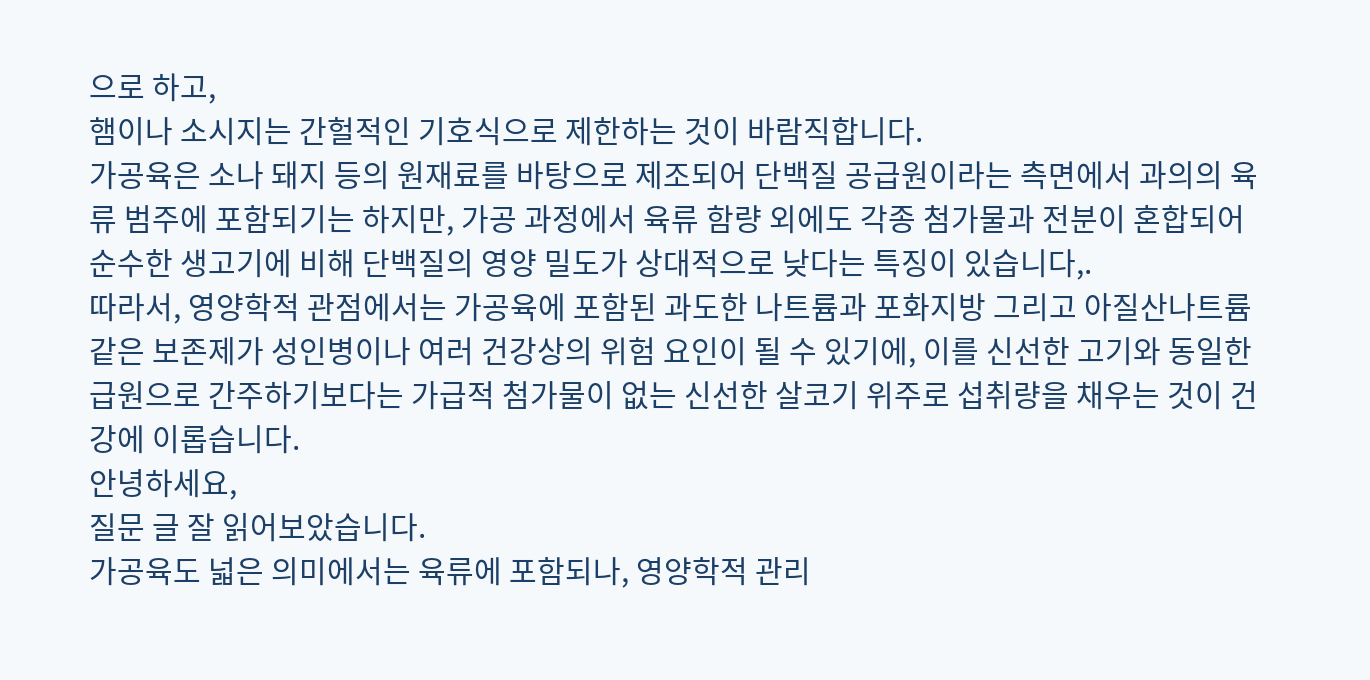으로 하고,
햄이나 소시지는 간헐적인 기호식으로 제한하는 것이 바람직합니다.
가공육은 소나 돼지 등의 원재료를 바탕으로 제조되어 단백질 공급원이라는 측면에서 과의의 육류 범주에 포함되기는 하지만, 가공 과정에서 육류 함량 외에도 각종 첨가물과 전분이 혼합되어 순수한 생고기에 비해 단백질의 영양 밀도가 상대적으로 낮다는 특징이 있습니다,.
따라서, 영양학적 관점에서는 가공육에 포함된 과도한 나트륨과 포화지방 그리고 아질산나트륨 같은 보존제가 성인병이나 여러 건강상의 위험 요인이 될 수 있기에, 이를 신선한 고기와 동일한 급원으로 간주하기보다는 가급적 첨가물이 없는 신선한 살코기 위주로 섭취량을 채우는 것이 건강에 이롭습니다.
안녕하세요,
질문 글 잘 읽어보았습니다.
가공육도 넓은 의미에서는 육류에 포함되나, 영양학적 관리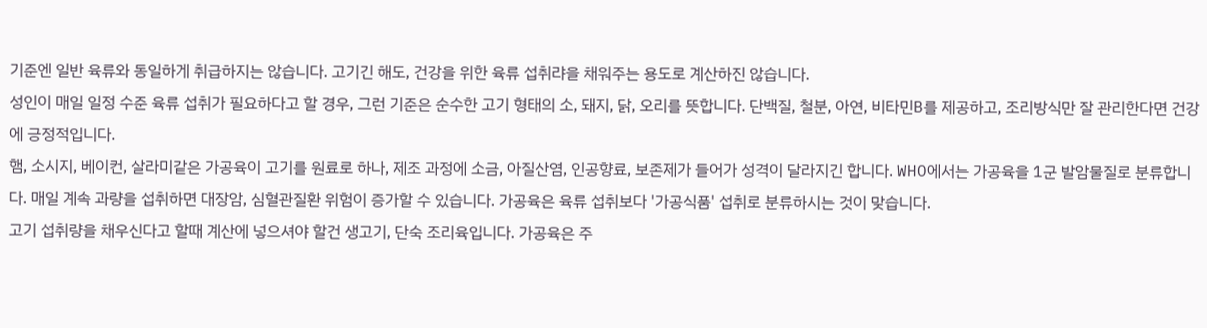기준엔 일반 육류와 동일하게 취급하지는 않습니다. 고기긴 해도, 건강을 위한 육류 섭취랴을 채워주는 용도로 계산하진 않습니다.
성인이 매일 일정 수준 육류 섭취가 필요하다고 할 경우, 그런 기준은 순수한 고기 형태의 소, 돼지, 닭, 오리를 뜻합니다. 단백질, 철분, 아연, 비타민B를 제공하고, 조리방식만 잘 관리한다면 건강에 긍정적입니다.
햄, 소시지, 베이컨, 살라미같은 가공육이 고기를 원료로 하나, 제조 과정에 소금, 아질산염, 인공향료, 보존제가 들어가 성격이 달라지긴 합니다. WHO에서는 가공육을 1군 발암물질로 분류합니다. 매일 계속 과량을 섭취하면 대장암, 심혈관질환 위험이 증가할 수 있습니다. 가공육은 육류 섭취보다 '가공식품' 섭취로 분류하시는 것이 맞습니다.
고기 섭취량을 채우신다고 할때 계산에 넣으셔야 할건 생고기, 단숙 조리육입니다. 가공육은 주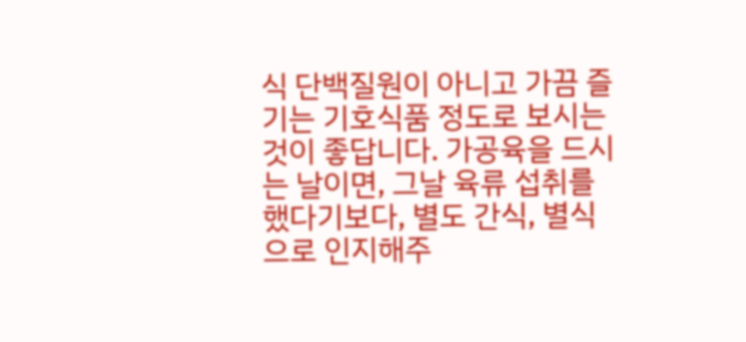식 단백질원이 아니고 가끔 즐기는 기호식품 정도로 보시는 것이 좋답니다. 가공육을 드시는 날이면, 그날 육류 섭취를 했다기보다, 별도 간식, 별식으로 인지해주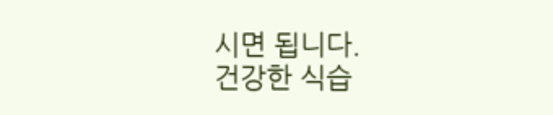시면 됩니다.
건강한 식습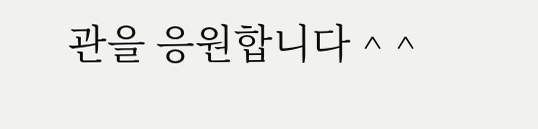관을 응원합니다 ^ ^